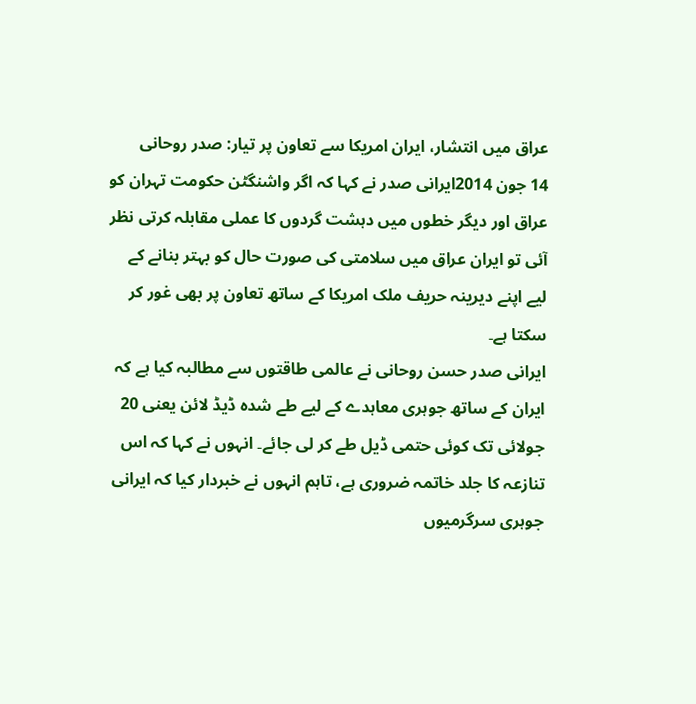عراق میں انتشار، ایران امریکا سے تعاون پر تیار: صدر روحانی
14 جون 2014ایرانی صدر نے کہا کہ اگر واشنگٹن حکومت تہران کو عراق اور دیگر خطوں میں دہشت گردوں کا عملی مقابلہ کرتی نظر آئی تو ایران عراق میں سلامتی کی صورت حال کو بہتر بنانے کے لیے اپنے دیرینہ حریف ملک امریکا کے ساتھ تعاون پر بھی غور کر سکتا ہے۔
ایرانی صدر حسن روحانی نے عالمی طاقتوں سے مطالبہ کیا ہے کہ ایران کے ساتھ جوہری معاہدے کے لیے طے شدہ ڈیڈ لائن یعنی 20 جولائی تک کوئی حتمی ڈیل طے کر لی جائے۔ انہوں نے کہا کہ اس تنازعہ کا جلد خاتمہ ضروری ہے، تاہم انہوں نے خبردار کیا کہ ایرانی جوہری سرگرمیوں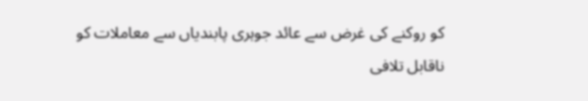کو روکنے کی غرض سے عائد جوہری پابندیاں سے معاملات کو ناقابل تلافی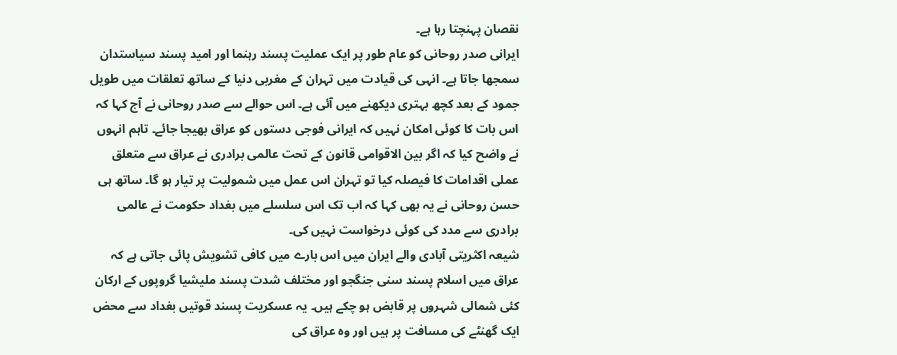نقصان پہنچتا رہا ہے۔
ایرانی صدر روحانی کو عام طور پر ایک عملیت پسند رہنما اور امید پسند سیاستدان سمجھا جاتا ہے۔ انہی کی قیادت میں تہران کے مغربی دنیا کے ساتھ تعلقات میں طویل جمود کے بعد کچھ بہتری دیکھنے میں آئی ہے۔ اس حوالے سے صدر روحانی نے آج کہا کہ اس بات کا کوئی امکان نہیں کہ ایرانی فوجی دستوں کو عراق بھیجا جائے۔ تاہم انہوں نے واضح کیا کہ اگر بین الاقوامی قانون کے تحت عالمی برادری نے عراق سے متعلق عملی اقدامات کا فیصلہ کیا تو تہران اس عمل میں شمولیت پر تیار ہو گا۔ ساتھ ہی حسن روحانی نے یہ بھی کہا کہ اب تک اس سلسلے میں بغداد حکومت نے عالمی برادری سے مدد کی کوئی درخواست نہیں کی۔
شیعہ اکثریتی آبادی والے ایران میں اس بارے میں کافی تشویش پائی جاتی ہے کہ عراق میں اسلام پسند سنی جنگجو اور مختلف شدت پسند ملیشیا گروپوں کے ارکان کئی شمالی شہروں پر قابض ہو چکے ہیں۔ یہ عسکریت پسند قوتیں بغداد سے محض ایک گھنٹے کی مسافت پر ہیں اور وہ عراق کی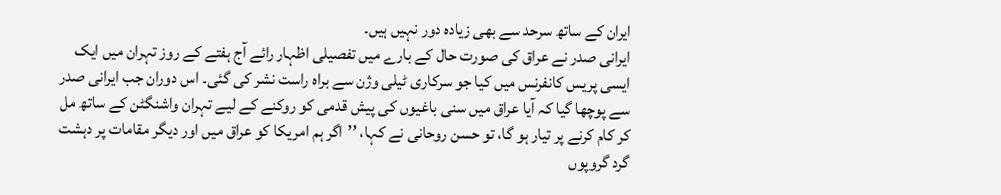ایران کے ساتھ سرحد سے بھی زیادہ دور نہیں ہیں۔
ایرانی صدر نے عراق کی صورت حال کے بارے میں تفصیلی اظہار رائے آج ہفتے کے روز تہران میں ایک ایسی پریس کانفرنس میں کیا جو سرکاری ٹیلی وژن سے براہ راست نشر کی گئی۔ اس دوران جب ایرانی صدر سے پوچھا گیا کہ آیا عراق میں سنی باغیوں کی پیش قدمی کو روکنے کے لیے تہران واشنگٹن کے ساتھ مل کر کام کرنے پر تیار ہو گا، تو حسن روحانی نے کہا، ’’اگر ہم امریکا کو عراق میں اور دیگر مقامات پر دہشت گرد گروپوں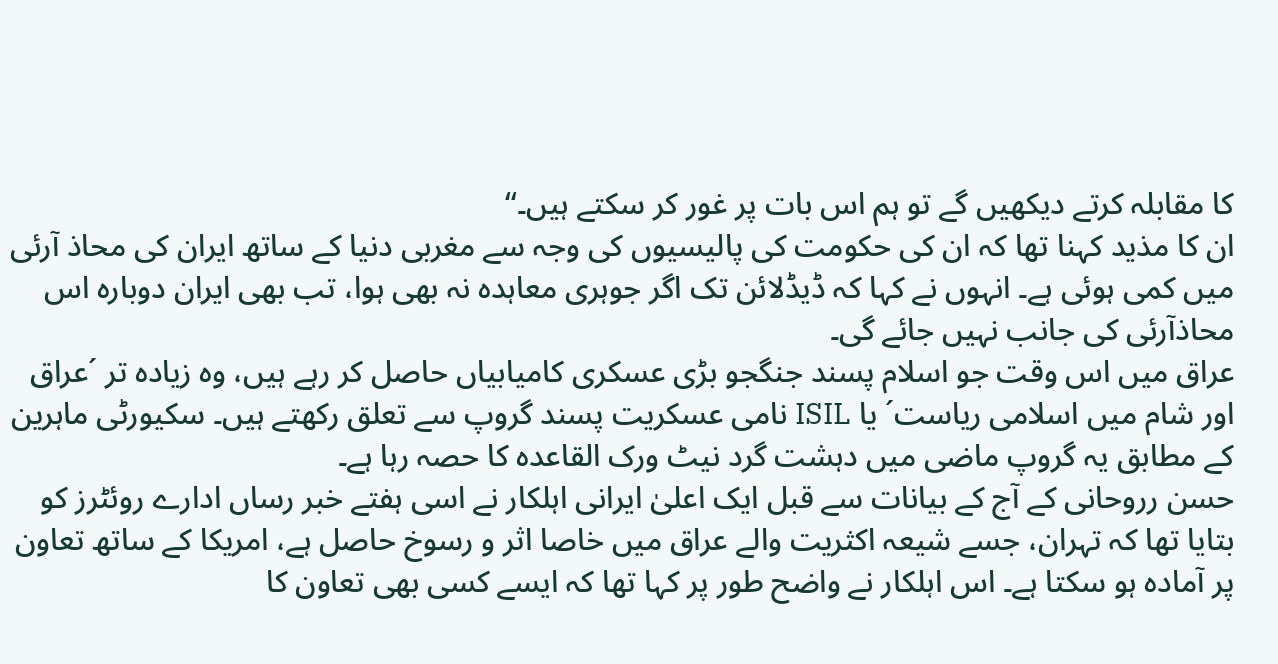کا مقابلہ کرتے دیکھیں گے تو ہم اس بات پر غور کر سکتے ہیں۔‘‘
ان کا مذید کہنا تھا کہ ان کی حکومت کی پالیسیوں کی وجہ سے مغربی دنیا کے ساتھ ایران کی محاذ آرئی میں کمی ہوئی ہے۔ انہوں نے کہا کہ ڈیڈلائن تک اگر جوہری معاہدہ نہ بھی ہوا، تب بھی ایران دوبارہ اس محاذآرئی کی جانب نہیں جائے گی۔
عراق میں اس وقت جو اسلام پسند جنگجو بڑی عسکری کامیابیاں حاصل کر رہے ہیں، وہ زیادہ تر ´عراق اور شام میں اسلامی ریاست´ یا ISIL نامی عسکریت پسند گروپ سے تعلق رکھتے ہیں۔ سکیورٹی ماہرین کے مطابق یہ گروپ ماضی میں دہشت گرد نیٹ ورک القاعدہ کا حصہ رہا ہے۔
حسن رروحانی کے آج کے بیانات سے قبل ایک اعلیٰ ایرانی اہلکار نے اسی ہفتے خبر رساں ادارے روئٹرز کو بتایا تھا کہ تہران، جسے شیعہ اکثریت والے عراق میں خاصا اثر و رسوخ حاصل ہے، امریکا کے ساتھ تعاون پر آمادہ ہو سکتا ہے۔ اس اہلکار نے واضح طور پر کہا تھا کہ ایسے کسی بھی تعاون کا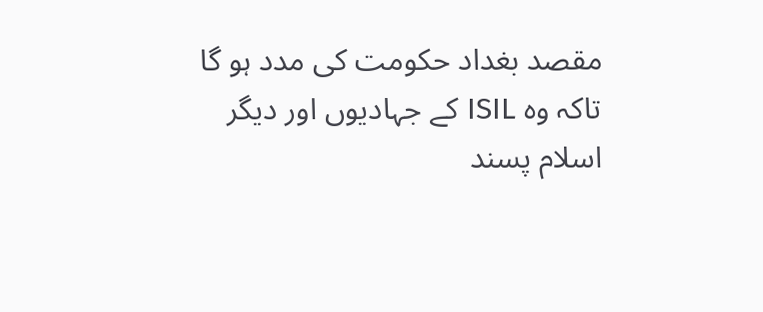مقصد بغداد حکومت کی مدد ہو گا تاکہ وہ ISIL کے جہادیوں اور دیگر اسلام پسند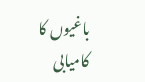باغیوں کا کامیابی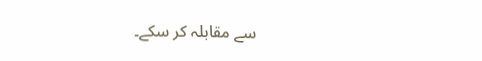سے مقابلہ کر سکے۔